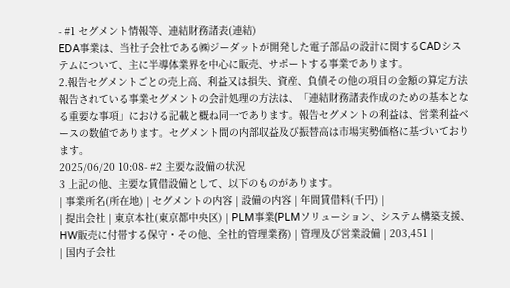- #1 セグメント情報等、連結財務諸表(連結)
EDA事業は、当社子会社である㈱ジーダットが開発した電子部品の設計に関するCADシステムについて、主に半導体業界を中心に販売、サポートする事業であります。
2.報告セグメントごとの売上高、利益又は損失、資産、負債その他の項目の金額の算定方法
報告されている事業セグメントの会計処理の方法は、「連結財務諸表作成のための基本となる重要な事項」における記載と概ね同一であります。報告セグメントの利益は、営業利益ベースの数値であります。セグメント間の内部収益及び振替高は市場実勢価格に基づいております。
2025/06/20 10:08- #2 主要な設備の状況
3 上記の他、主要な賃借設備として、以下のものがあります。
| 事業所名(所在地) | セグメントの内容 | 設備の内容 | 年間賃借料(千円) |
| 提出会社 | 東京本社(東京都中央区) | PLM事業(PLMソリューション、システム構築支援、HW販売に付帯する保守・その他、全社的管理業務) | 管理及び営業設備 | 203,451 |
| 国内子会社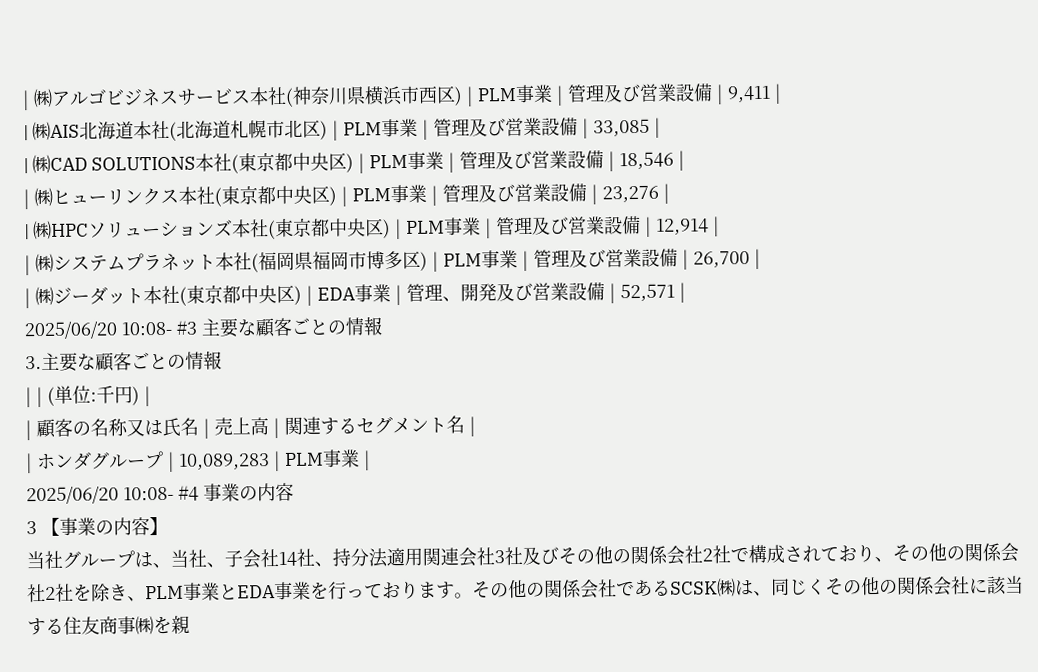| ㈱アルゴビジネスサービス本社(神奈川県横浜市西区) | PLM事業 | 管理及び営業設備 | 9,411 |
| ㈱AIS北海道本社(北海道札幌市北区) | PLM事業 | 管理及び営業設備 | 33,085 |
| ㈱CAD SOLUTIONS本社(東京都中央区) | PLM事業 | 管理及び営業設備 | 18,546 |
| ㈱ヒューリンクス本社(東京都中央区) | PLM事業 | 管理及び営業設備 | 23,276 |
| ㈱HPCソリューションズ本社(東京都中央区) | PLM事業 | 管理及び営業設備 | 12,914 |
| ㈱システムプラネット本社(福岡県福岡市博多区) | PLM事業 | 管理及び営業設備 | 26,700 |
| ㈱ジーダット本社(東京都中央区) | EDA事業 | 管理、開発及び営業設備 | 52,571 |
2025/06/20 10:08- #3 主要な顧客ごとの情報
3.主要な顧客ごとの情報
| | (単位:千円) |
| 顧客の名称又は氏名 | 売上高 | 関連するセグメント名 |
| ホンダグループ | 10,089,283 | PLM事業 |
2025/06/20 10:08- #4 事業の内容
3 【事業の内容】
当社グループは、当社、子会社14社、持分法適用関連会社3社及びその他の関係会社2社で構成されており、その他の関係会社2社を除き、PLM事業とEDA事業を行っております。その他の関係会社であるSCSK㈱は、同じくその他の関係会社に該当する住友商事㈱を親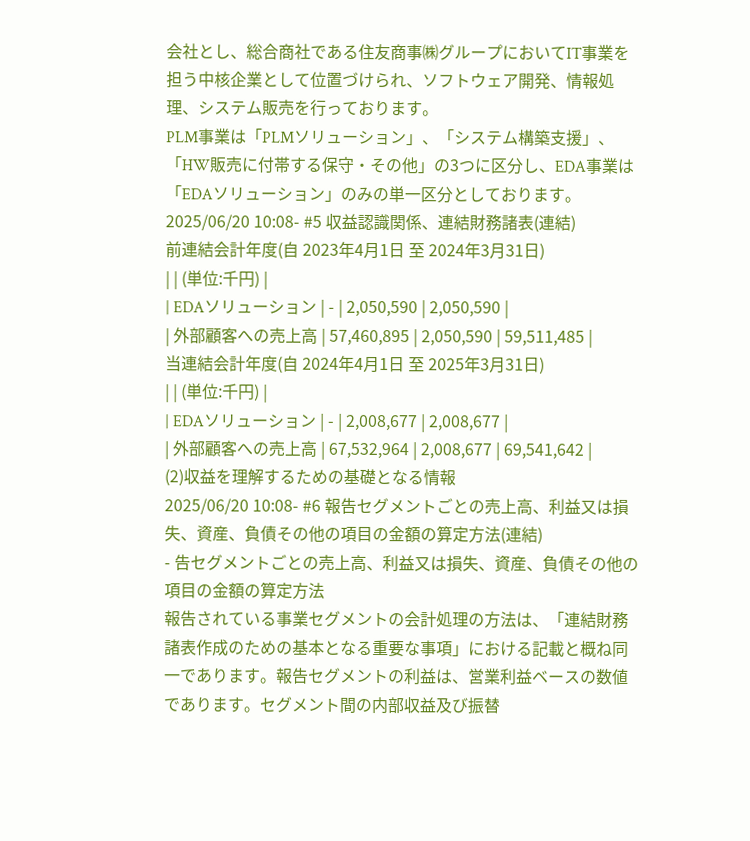会社とし、総合商社である住友商事㈱グループにおいてIT事業を担う中核企業として位置づけられ、ソフトウェア開発、情報処理、システム販売を行っております。
PLM事業は「PLMソリューション」、「システム構築支援」、「HW販売に付帯する保守・その他」の3つに区分し、EDA事業は「EDAソリューション」のみの単一区分としております。
2025/06/20 10:08- #5 収益認識関係、連結財務諸表(連結)
前連結会計年度(自 2023年4月1日 至 2024年3月31日)
| | (単位:千円) |
| EDAソリューション | - | 2,050,590 | 2,050,590 |
| 外部顧客への売上高 | 57,460,895 | 2,050,590 | 59,511,485 |
当連結会計年度(自 2024年4月1日 至 2025年3月31日)
| | (単位:千円) |
| EDAソリューション | - | 2,008,677 | 2,008,677 |
| 外部顧客への売上高 | 67,532,964 | 2,008,677 | 69,541,642 |
(2)収益を理解するための基礎となる情報
2025/06/20 10:08- #6 報告セグメントごとの売上高、利益又は損失、資産、負債その他の項目の金額の算定方法(連結)
- 告セグメントごとの売上高、利益又は損失、資産、負債その他の項目の金額の算定方法
報告されている事業セグメントの会計処理の方法は、「連結財務諸表作成のための基本となる重要な事項」における記載と概ね同一であります。報告セグメントの利益は、営業利益ベースの数値であります。セグメント間の内部収益及び振替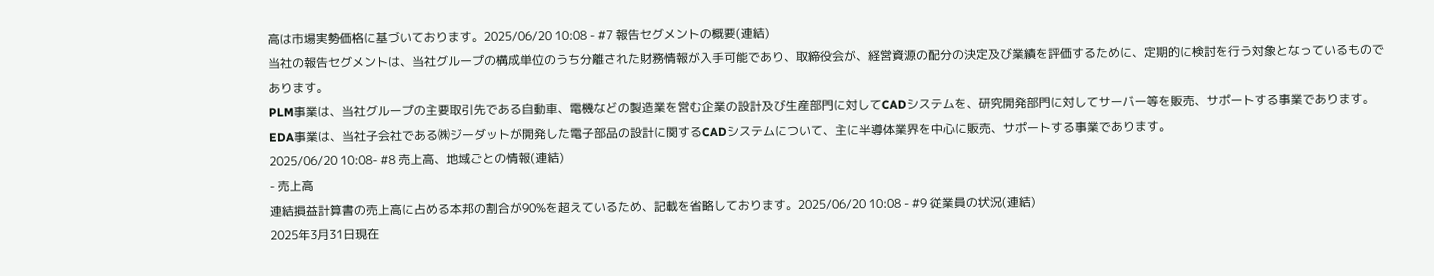高は市場実勢価格に基づいております。2025/06/20 10:08 - #7 報告セグメントの概要(連結)
当社の報告セグメントは、当社グループの構成単位のうち分離された財務情報が入手可能であり、取締役会が、経営資源の配分の決定及び業績を評価するために、定期的に検討を行う対象となっているものであります。
PLM事業は、当社グループの主要取引先である自動車、電機などの製造業を営む企業の設計及び生産部門に対してCADシステムを、研究開発部門に対してサーバー等を販売、サポートする事業であります。
EDA事業は、当社子会社である㈱ジーダットが開発した電子部品の設計に関するCADシステムについて、主に半導体業界を中心に販売、サポートする事業であります。
2025/06/20 10:08- #8 売上高、地域ごとの情報(連結)
- 売上高
連結損益計算書の売上高に占める本邦の割合が90%を超えているため、記載を省略しております。2025/06/20 10:08 - #9 従業員の状況(連結)
2025年3月31日現在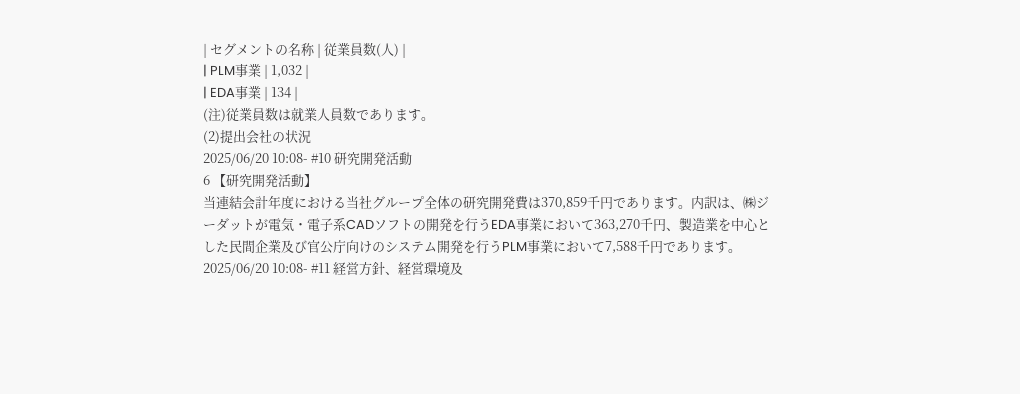| セグメントの名称 | 従業員数(人) |
| PLM事業 | 1,032 |
| EDA事業 | 134 |
(注)従業員数は就業人員数であります。
(2)提出会社の状況
2025/06/20 10:08- #10 研究開発活動
6 【研究開発活動】
当連結会計年度における当社グループ全体の研究開発費は370,859千円であります。内訳は、㈱ジーダットが電気・電子系CADソフトの開発を行うEDA事業において363,270千円、製造業を中心とした民間企業及び官公庁向けのシステム開発を行うPLM事業において7,588千円であります。
2025/06/20 10:08- #11 経営方針、経営環境及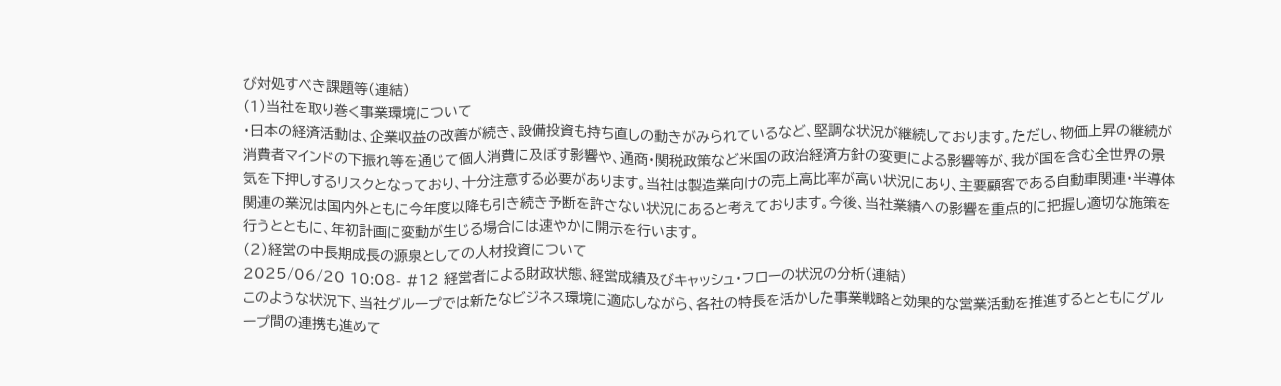び対処すべき課題等(連結)
(1)当社を取り巻く事業環境について
・日本の経済活動は、企業収益の改善が続き、設備投資も持ち直しの動きがみられているなど、堅調な状況が継続しております。ただし、物価上昇の継続が消費者マインドの下振れ等を通じて個人消費に及ぼす影響や、通商・関税政策など米国の政治経済方針の変更による影響等が、我が国を含む全世界の景気を下押しするリスクとなっており、十分注意する必要があります。当社は製造業向けの売上高比率が高い状況にあり、主要顧客である自動車関連・半導体関連の業況は国内外ともに今年度以降も引き続き予断を許さない状況にあると考えております。今後、当社業績への影響を重点的に把握し適切な施策を行うとともに、年初計画に変動が生じる場合には速やかに開示を行います。
(2)経営の中長期成長の源泉としての人材投資について
2025/06/20 10:08- #12 経営者による財政状態、経営成績及びキャッシュ・フローの状況の分析(連結)
このような状況下、当社グループでは新たなビジネス環境に適応しながら、各社の特長を活かした事業戦略と効果的な営業活動を推進するとともにグループ間の連携も進めて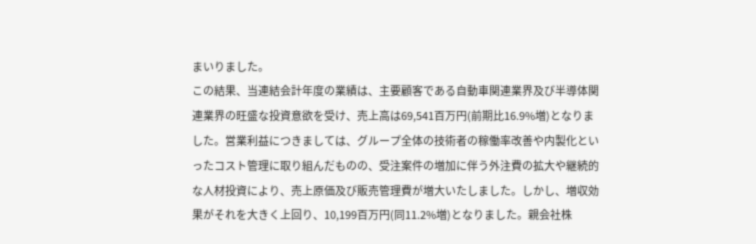まいりました。
この結果、当連結会計年度の業績は、主要顧客である自動車関連業界及び半導体関連業界の旺盛な投資意欲を受け、売上高は69,541百万円(前期比16.9%増)となりました。営業利益につきましては、グループ全体の技術者の稼働率改善や内製化といったコスト管理に取り組んだものの、受注案件の増加に伴う外注費の拡大や継続的な人材投資により、売上原価及び販売管理費が増大いたしました。しかし、増収効果がそれを大きく上回り、10,199百万円(同11.2%増)となりました。親会社株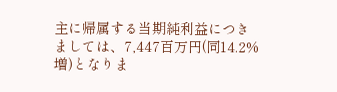主に帰属する当期純利益につきましては、7,447百万円(同14.2%増)となりま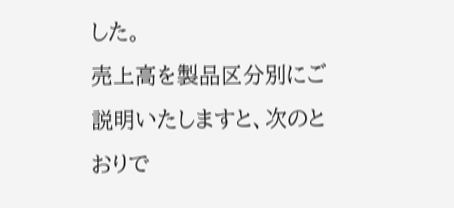した。
売上高を製品区分別にご説明いたしますと、次のとおりで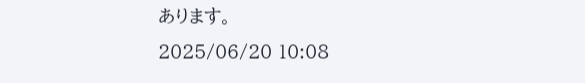あります。
2025/06/20 10:08